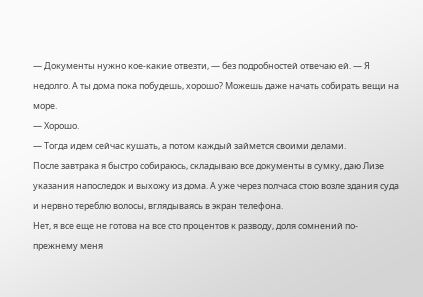— Документы нужно кое-какие отвезти, — без подробностей отвечаю ей. — Я недолго. А ты дома пока побудешь, хорошо? Можешь даже начать собирать вещи на море.
— Хорошо.
— Тогда идем сейчас кушать, а потом каждый займется своими делами.
После завтрака я быстро собираюсь, складываю все документы в сумку, даю Лизе указания напоследок и выхожу из дома. А уже через полчаса стою возле здания суда и нервно тереблю волосы, вглядываясь в экран телефона.
Нет, я все еще не готова на все сто процентов к разводу, доля сомнений по-прежнему меня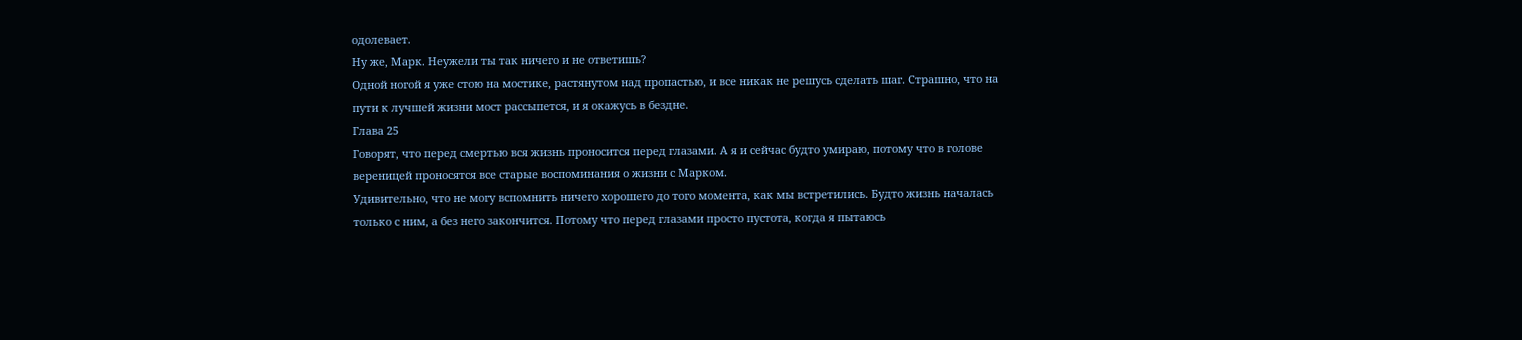одолевает.
Ну же, Марк. Неужели ты так ничего и не ответишь?
Одной ногой я уже стою на мостике, растянутом над пропастью, и все никак не решусь сделать шаг. Страшно, что на пути к лучшей жизни мост рассыпется, и я окажусь в бездне.
Глава 25
Говорят, что перед смертью вся жизнь проносится перед глазами. А я и сейчас будто умираю, потому что в голове вереницей проносятся все старые воспоминания о жизни с Марком.
Удивительно, что не могу вспомнить ничего хорошего до того момента, как мы встретились. Будто жизнь началась только с ним, а без него закончится. Потому что перед глазами просто пустота, когда я пытаюсь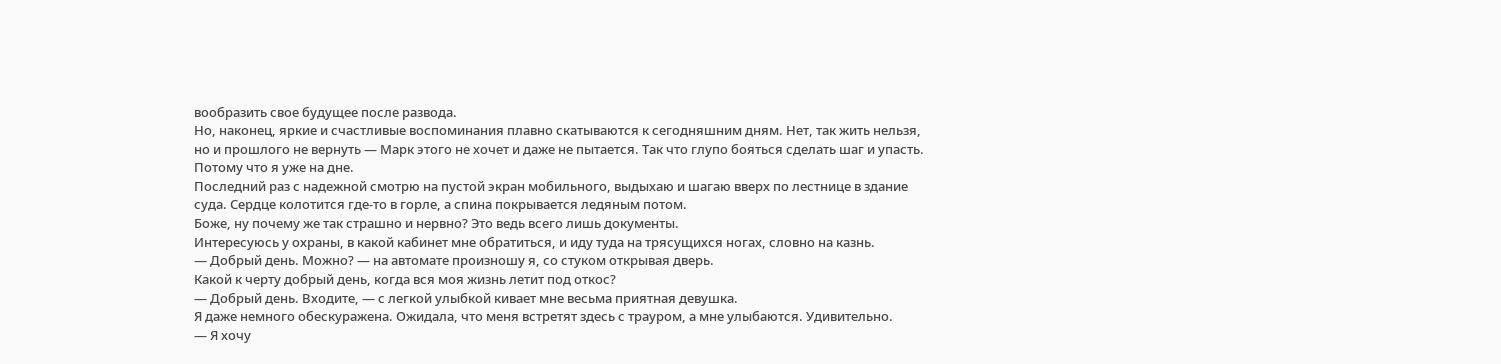вообразить свое будущее после развода.
Но, наконец, яркие и счастливые воспоминания плавно скатываются к сегодняшним дням. Нет, так жить нельзя, но и прошлого не вернуть — Марк этого не хочет и даже не пытается. Так что глупо бояться сделать шаг и упасть. Потому что я уже на дне.
Последний раз с надежной смотрю на пустой экран мобильного, выдыхаю и шагаю вверх по лестнице в здание суда. Сердце колотится где-то в горле, а спина покрывается ледяным потом.
Боже, ну почему же так страшно и нервно? Это ведь всего лишь документы.
Интересуюсь у охраны, в какой кабинет мне обратиться, и иду туда на трясущихся ногах, словно на казнь.
— Добрый день. Можно? — на автомате произношу я, со стуком открывая дверь.
Какой к черту добрый день, когда вся моя жизнь летит под откос?
— Добрый день. Входите, — с легкой улыбкой кивает мне весьма приятная девушка.
Я даже немного обескуражена. Ожидала, что меня встретят здесь с трауром, а мне улыбаются. Удивительно.
— Я хочу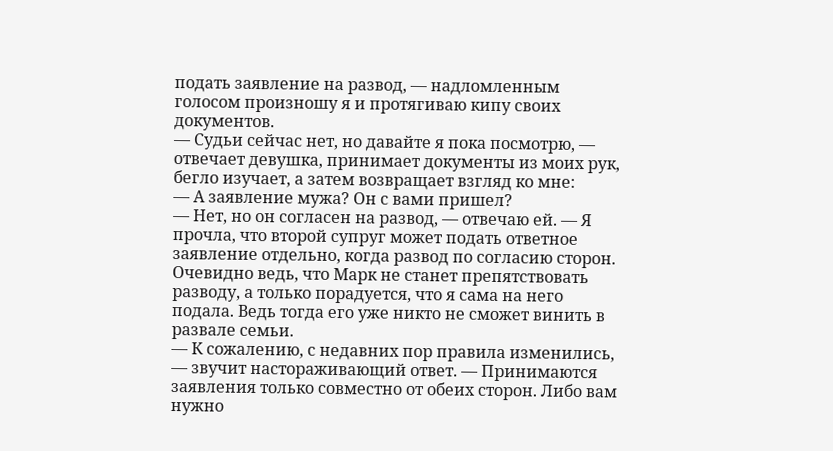подать заявление на развод, — надломленным голосом произношу я и протягиваю кипу своих документов.
— Судьи сейчас нет, но давайте я пока посмотрю, — отвечает девушка, принимает документы из моих рук, бегло изучает, а затем возвращает взгляд ко мне:
— А заявление мужа? Он с вами пришел?
— Нет, но он согласен на развод, — отвечаю ей. — Я прочла, что второй супруг может подать ответное заявление отдельно, когда развод по согласию сторон.
Очевидно ведь, что Марк не станет препятствовать разводу, а только порадуется, что я сама на него подала. Ведь тогда его уже никто не сможет винить в развале семьи.
— К сожалению, с недавних пор правила изменились, — звучит настораживающий ответ. — Принимаются заявления только совместно от обеих сторон. Либо вам нужно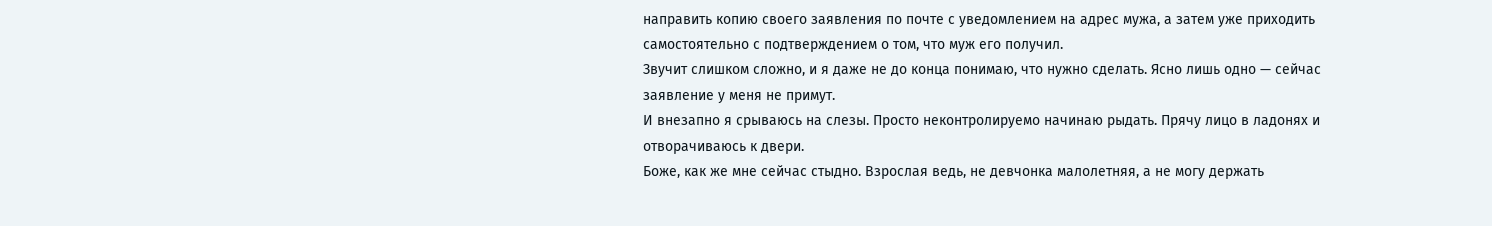направить копию своего заявления по почте с уведомлением на адрес мужа, а затем уже приходить самостоятельно с подтверждением о том, что муж его получил.
Звучит слишком сложно, и я даже не до конца понимаю, что нужно сделать. Ясно лишь одно — сейчас заявление у меня не примут.
И внезапно я срываюсь на слезы. Просто неконтролируемо начинаю рыдать. Прячу лицо в ладонях и отворачиваюсь к двери.
Боже, как же мне сейчас стыдно. Взрослая ведь, не девчонка малолетняя, а не могу держать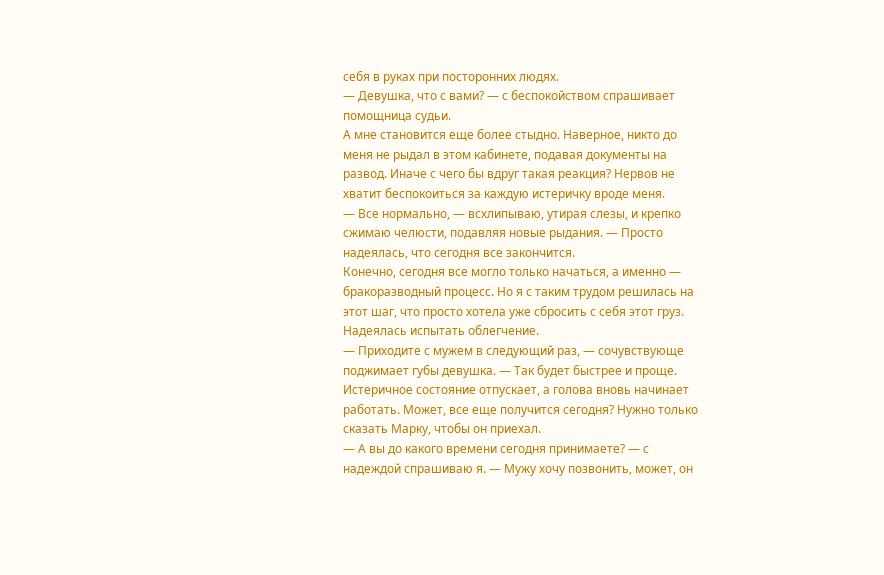себя в руках при посторонних людях.
— Девушка, что с вами? — с беспокойством спрашивает помощница судьи.
А мне становится еще более стыдно. Наверное, никто до меня не рыдал в этом кабинете, подавая документы на развод. Иначе с чего бы вдруг такая реакция? Нервов не хватит беспокоиться за каждую истеричку вроде меня.
— Все нормально, — всхлипываю, утирая слезы, и крепко сжимаю челюсти, подавляя новые рыдания. — Просто надеялась, что сегодня все закончится.
Конечно, сегодня все могло только начаться, а именно — бракоразводный процесс. Но я с таким трудом решилась на этот шаг, что просто хотела уже сбросить с себя этот груз. Надеялась испытать облегчение.
— Приходите с мужем в следующий раз, — сочувствующе поджимает губы девушка. — Так будет быстрее и проще.
Истеричное состояние отпускает, а голова вновь начинает работать. Может, все еще получится сегодня? Нужно только сказать Марку, чтобы он приехал.
— А вы до какого времени сегодня принимаете? — с надеждой спрашиваю я. — Мужу хочу позвонить, может, он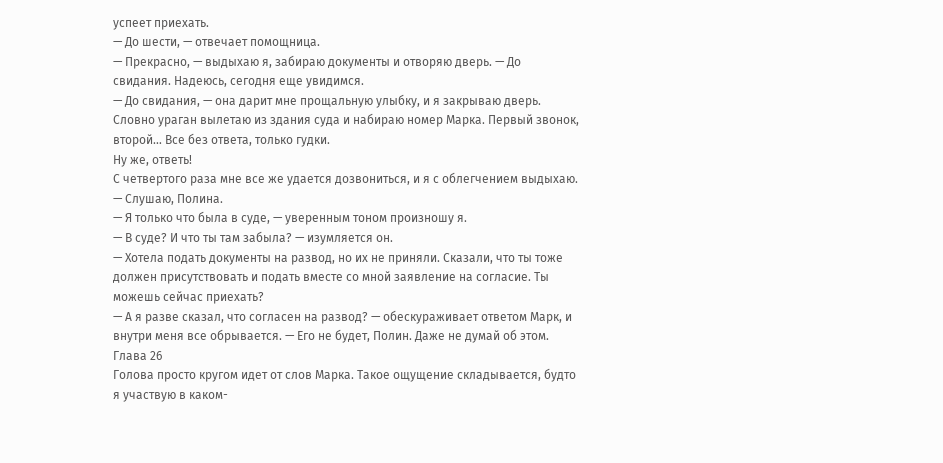успеет приехать.
— До шести, — отвечает помощница.
— Прекрасно, — выдыхаю я, забираю документы и отворяю дверь. — До свидания. Надеюсь, сегодня еще увидимся.
— До свидания, — она дарит мне прощальную улыбку, и я закрываю дверь.
Словно ураган вылетаю из здания суда и набираю номер Марка. Первый звонок, второй… Все без ответа, только гудки.
Ну же, ответь!
С четвертого раза мне все же удается дозвониться, и я с облегчением выдыхаю.
— Слушаю, Полина.
— Я только что была в суде, — уверенным тоном произношу я.
— В суде? И что ты там забыла? — изумляется он.
— Хотела подать документы на развод, но их не приняли. Сказали, что ты тоже должен присутствовать и подать вместе со мной заявление на согласие. Ты можешь сейчас приехать?
— А я разве сказал, что согласен на развод? — обескураживает ответом Марк, и внутри меня все обрывается. — Его не будет, Полин. Даже не думай об этом.
Глава 26
Голова просто кругом идет от слов Марка. Такое ощущение складывается, будто я участвую в каком-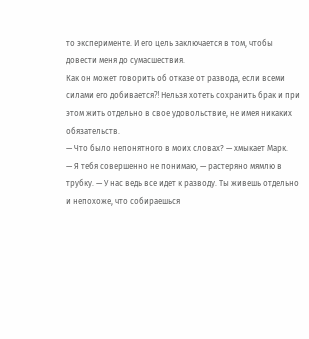то эксперименте. И его цель заключается в том, чтобы довести меня до сумасшествия.
Как он может говорить об отказе от развода, если всеми силами его добивается⁈ Нельзя хотеть сохранить брак и при этом жить отдельно в свое удовольствие, не имея никаких обязательств.
— Что было непонятного в моих словах? — хмыкает Марк.
— Я тебя совершенно не понимаю, — растеряно мямлю в трубку. — У нас ведь все идет к разводу. Ты живешь отдельно и непохоже, что собираешься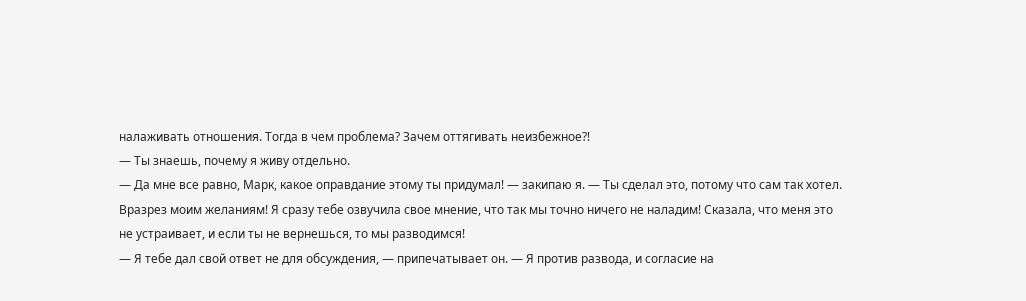налаживать отношения. Тогда в чем проблема? Зачем оттягивать неизбежное⁈
— Ты знаешь, почему я живу отдельно.
— Да мне все равно, Марк, какое оправдание этому ты придумал! — закипаю я. — Ты сделал это, потому что сам так хотел. Вразрез моим желаниям! Я сразу тебе озвучила свое мнение, что так мы точно ничего не наладим! Сказала, что меня это не устраивает, и если ты не вернешься, то мы разводимся!
— Я тебе дал свой ответ не для обсуждения, — припечатывает он. — Я против развода, и согласие на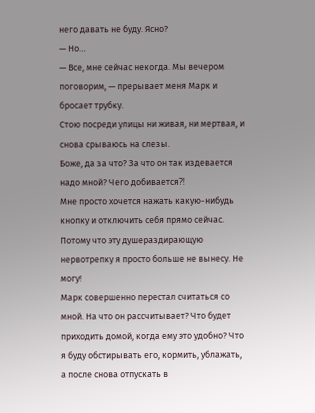него давать не буду. Ясно?
— Но…
— Все, мне сейчас некогда. Мы вечером поговорим, — прерывает меня Марк и бросает трубку.
Стою посреди улицы ни живая, ни мертвая, и снова срываюсь на слезы.
Боже, да за что? За что он так издевается надо мной? Чего добивается⁈
Мне просто хочется нажать какую-нибудь кнопку и отключить себя прямо сейчас. Потому что эту душераздирающую нервотрепку я просто больше не вынесу. Не могу!
Марк совершенно перестал считаться со мной. На что он рассчитывает? Что будет приходить домой, когда ему это удобно? Что я буду обстирывать его, кормить, ублажать, а после снова отпускать в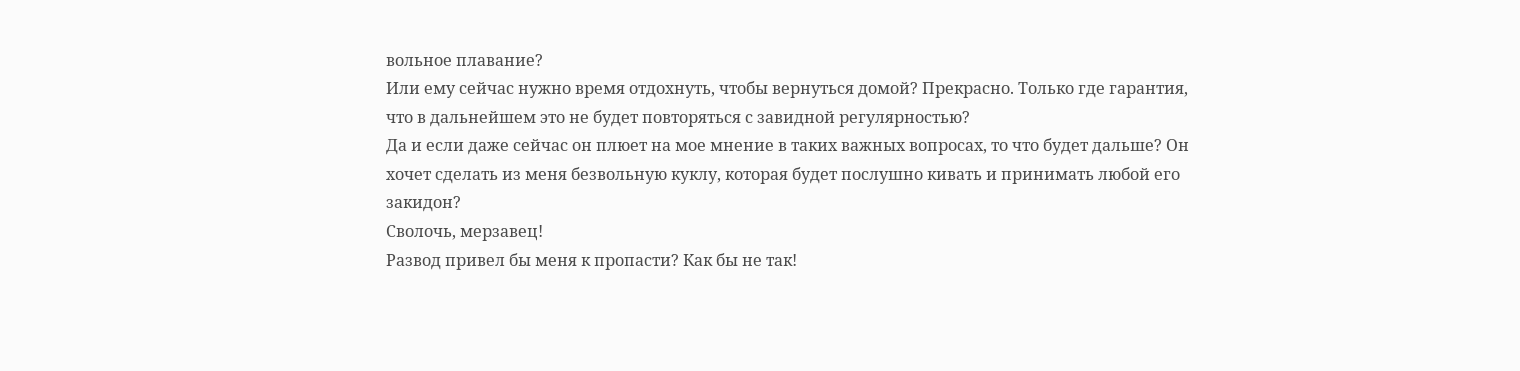вольное плавание?
Или ему сейчас нужно время отдохнуть, чтобы вернуться домой? Прекрасно. Только где гарантия, что в дальнейшем это не будет повторяться с завидной регулярностью?
Да и если даже сейчас он плюет на мое мнение в таких важных вопросах, то что будет дальше? Он хочет сделать из меня безвольную куклу, которая будет послушно кивать и принимать любой его закидон?
Сволочь, мерзавец!
Развод привел бы меня к пропасти? Как бы не так!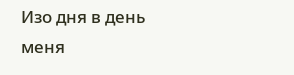Изо дня в день меня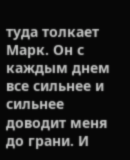туда толкает Марк. Он с каждым днем все сильнее и сильнее доводит меня до грани. И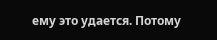ему это удается. Потому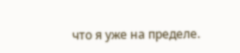что я уже на пределе.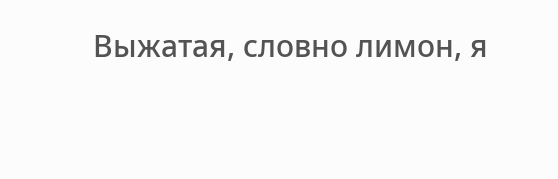Выжатая, словно лимон, я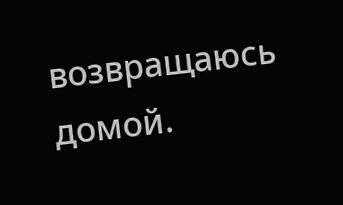возвращаюсь домой.